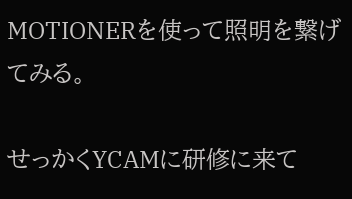MOTIONERを使って照明を繋げてみる。

せっかくYCAMに研修に来て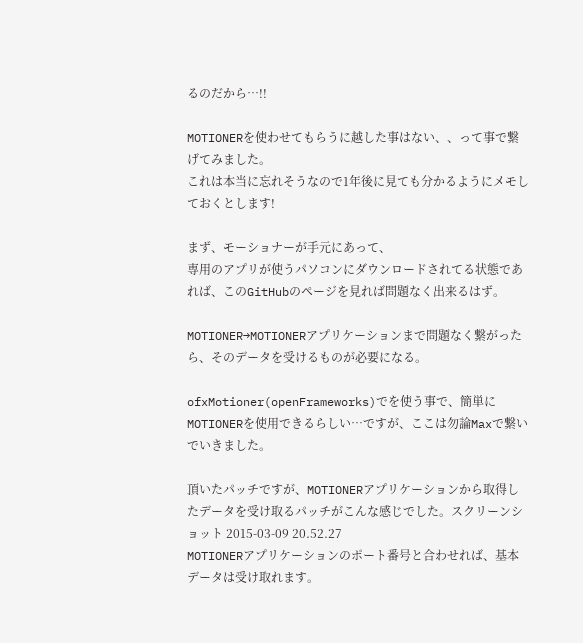るのだから…!!

MOTIONERを使わせてもらうに越した事はない、、って事で繋げてみました。
これは本当に忘れそうなので1年後に見ても分かるようにメモしておくとします!

まず、モーショナーが手元にあって、
専用のアプリが使うパソコンにダウンロードされてる状態であれば、このGitHubのページを見れば問題なく出来るはず。

MOTIONER→MOTIONERアプリケーションまで問題なく繋がったら、そのデータを受けるものが必要になる。

ofxMotioner(openFrameworks)でを使う事で、簡単にMOTIONERを使用できるらしい…ですが、ここは勿論Maxで繋いでいきました。

頂いたパッチですが、MOTIONERアプリケーションから取得したデータを受け取るパッチがこんな感じでした。スクリーンショット 2015-03-09 20.52.27
MOTIONERアプリケーションのポート番号と合わせれば、基本データは受け取れます。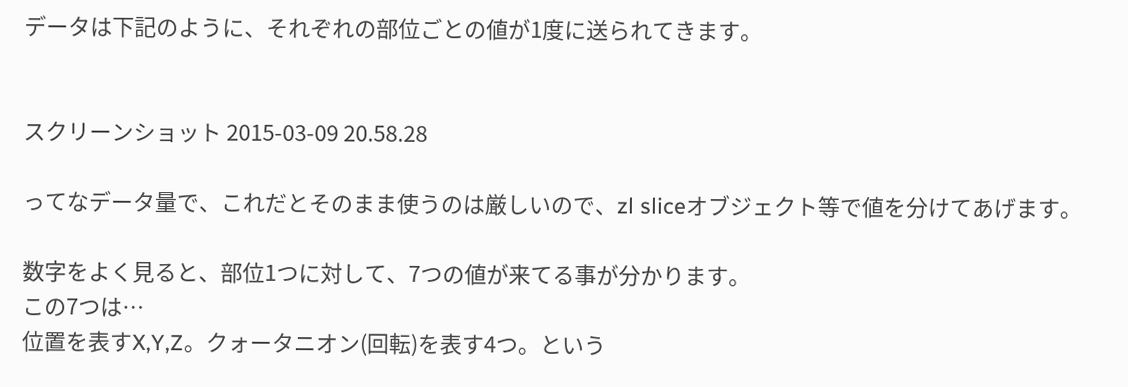データは下記のように、それぞれの部位ごとの値が1度に送られてきます。


スクリーンショット 2015-03-09 20.58.28

ってなデータ量で、これだとそのまま使うのは厳しいので、zl sliceオブジェクト等で値を分けてあげます。

数字をよく見ると、部位1つに対して、7つの値が来てる事が分かります。
この7つは…
位置を表すX,Y,Z。クォータニオン(回転)を表す4つ。という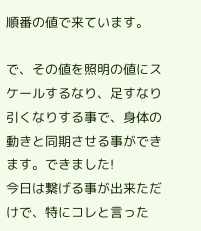順番の値で来ています。

で、その値を照明の値にスケールするなり、足すなり引くなりする事で、身体の動きと同期させる事ができます。できました!
今日は繋げる事が出来ただけで、特にコレと言った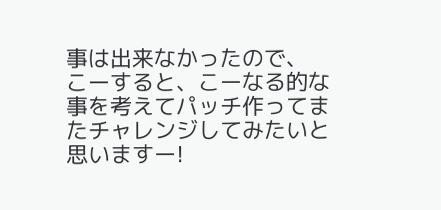事は出来なかったので、
こーすると、こーなる的な事を考えてパッチ作ってまたチャレンジしてみたいと思いますー!